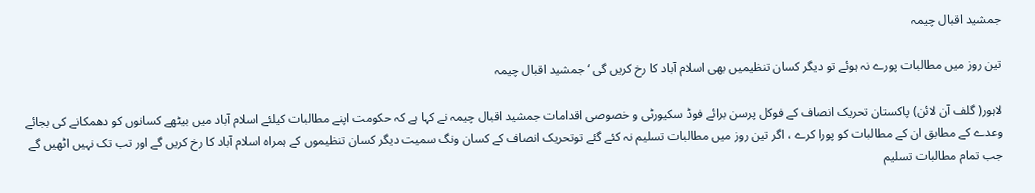جمشید اقبال چیمہ

تین روز میں مطالبات پورے نہ ہوئے تو دیگر کسان تنظیمیں بھی اسلام آباد کا رخ کریں گی ‘ جمشید اقبال چیمہ

لاہور( گلف آن لائن) پاکستان تحریک انصاف کے فوکل پرسن برائے فوڈ سکیورٹی و خصوصی اقدامات جمشید اقبال چیمہ نے کہا ہے کہ حکومت اپنے مطالبات کیلئے اسلام آباد میں بیٹھے کسانوں کو دھمکانے کی بجائے وعدے کے مطابق ان کے مطالبات کو پورا کرے ، اگر تین روز میں مطالبات تسلیم نہ کئے گئے توتحریک انصاف کے کسان ونگ سمیت دیگر کسان تنظیموں کے ہمراہ اسلام آباد کا رخ کریں گے اور تب تک نہیں اٹھیں گے جب تمام مطالبات تسلیم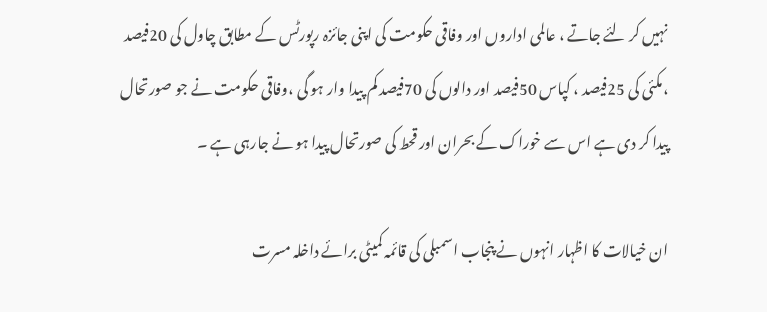نہیں کر لئے جاتے ، عالمی اداروں اور وفاقی حکومت کی اپنی جائزہ رپورٹس کے مطابق چاول کی 20فیصد ،مکئی کی 25فیصد ، کپاس 50فیصد اور دالوں کی 70فیصد کم پیدا وار ہو گی ،وفاقی حکومت نے جو صورتحال پیدا کر دی ہے اس سے خوراک کے بحران اور قحط کی صورتحال پیدا ہو نے جارہی ہے ۔

ان خیالات کا اظہار انہوں نے پنجاب اسمبلی کی قائمہ کمیٹی برائے داخلہ مسرت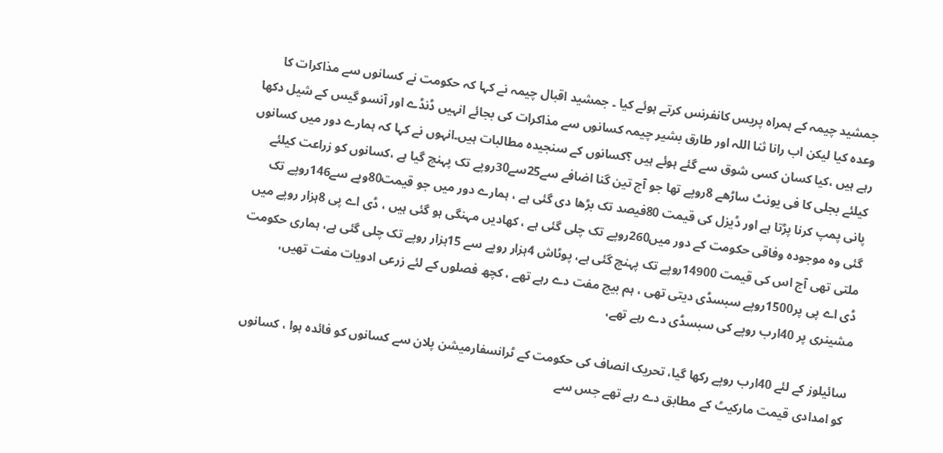جمشید چیمہ کے ہمراہ پریس کانفرنس کرتے ہوئے کیا ۔ جمشید اقبال چیمہ نے کہا کہ حکومت نے کسانوں سے مذاکرات کا وعدہ کیا لیکن اب رانا ثنا اللہ اور طارق بشیر چیمہ کسانوں سے مذاکرات کی بجائے انہیں ڈنڈے اور آنسو گیس کے شیل دکھا رہے ہیں ،کیا کسان کسی شوق سے گئے ہوئے ہیں ؟کسانوں کے سنجیدہ مطالبات ہیں۔انہوں نے کہا کہ ہمارے دور میں کسانوں کیلئے بجلی کا فی یونٹ ساڑھے 8روپے تھا جو آج تین گنا اضافے سے25سے30روپے تک پہنچ گیا ہے ،کسانوں کو زراعت کیلئے پانی پمپ کرنا پڑتا ہے اور ڈیزل کی قیمت 80فیصد تک بڑھا دی گئی ہے ، ہمارے دور میں جو قیمت80وپے سے146روپے تک گئی وہ موجودہ وفاقی حکومت کے دور میں260روپے تک چلی گئی ہے ، کھادیں مہنگی ہو گئی ہیں ، ڈی اے پی 8ہزار روپے میں ملتی تھی آج اس کی قیمت 14900روپے تک پہنچ گئی ہے، پوٹاش 4ہزار روپے سے 15ہزار روپے تک چلی گئی ہے، ہماری حکومت ڈی اے پی پر1500روپے سبسڈی دیتی تھی ، ہم بیج مفت دے رہے تھے ، کچھ فصلوں کے لئے زرعی ادویات مفت تھیں، مشینری پر 40ارب روپے کی سبسڈی دے رہے تھے،

سائیلوز کے لئے 40ارب روپے رکھا گیا، تحریک انصاف کی حکومت کے ٹرانسفارمیشن پلان سے کسانوں کو فائدہ ہوا ، کسانوں کو امدادی قیمت مارکیٹ کے مطابق دے رہے تھے جس سے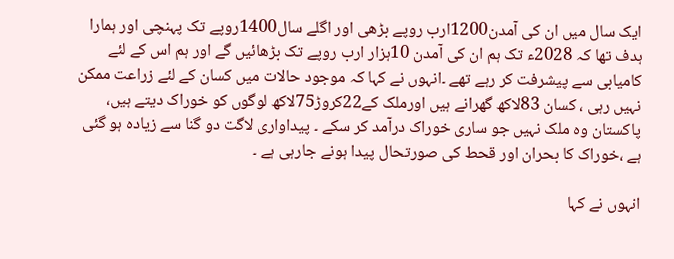ایک سال میں ان کی آمدن1200ارب روپے بڑھی اور اگلے سال1400روپے تک پہنچی اور ہمارا ہدف تھا کہ 2028ء تک ہم ان کی آمدن 10ہزار ارب روپے تک بڑھائیں گے اور ہم اس کے لئے کامیابی سے پیشرفت کر رہے تھے ۔انہوں نے کہا کہ موجود حالات میں کسان کے لئے زراعت ممکن نہیں رہی ، کسان 83لاکھ گھرانے ہیں اورملک کے22کروڑ75لاکھ لوگوں کو خوراک دیتے ہیں، پاکستان وہ ملک نہیں جو ساری خوراک درآمد کر سکے ۔ پیداواری لاگت دو گنا سے زیادہ ہو گئی ہے ،خوراک کا بحران اور قحط کی صورتحال پیدا ہونے جارہی ہے ۔

انہوں نے کہا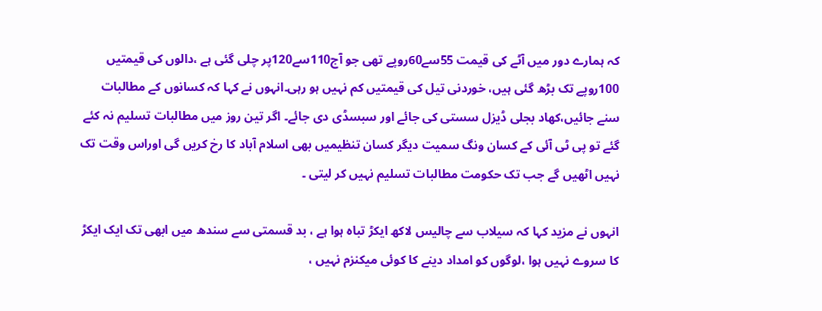کہ ہمارے دور میں آٹے کی قیمت 55سے60روپے تھی جو آج110سے120پر چلی گئی ہے ،دالوں کی قیمتیں 100روپے تک بڑھ گئی ہیں، خوردنی تیل کی قیمتیں کم نہیں ہو رہی۔انہوں نے کہا کہ کسانوں کے مطالبات سنے جائیں،کھاد بجلی ڈیزل سستی کی جائے اور سبسڈی دی جائے۔ اگر تین روز میں مطالبات تسلیم نہ کئے گئے تو پی ٹی آئی کے کسان ونگ سمیت دیگر کسان تنظیمیں بھی اسلام آباد کا رخ کریں گی اوراس وقت تک نہیں اٹھیں گے جب تک حکومت مطالبات تسلیم نہیں کر لیتی ۔

انہوں نے مزید کہا کہ سیلاب سے چالیس لاکھ ایکڑ تباہ ہوا ہے ، بد قسمتی سے سندھ میں ابھی تک ایک ایکڑ کا سروے نہیں ہوا ،لوگوں کو امداد دینے کا کوئی میکنزم نہیں ،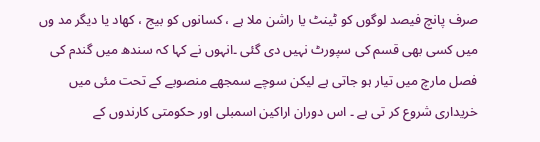صرف پانچ فیصد لوگوں کو ٹینٹ یا راشن ملا ہے ، کسانوں کو بیج ، کھاد یا دیگر مد وں میں کسی بھی قسم کی سپورٹ نہیں دی گئی ۔انہوں نے کہا کہ سندھ میں گندم کی فصل مارچ میں تیار ہو جاتی ہے لیکن سوچے سمجھے منصوبے کے تحت مئی میں خریداری شروع کر تی ہے ۔ اس دوران اراکین اسمبلی اور حکومتی کارندوں کے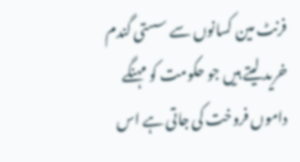فرنٹ مین کسانوں سے سستی گندم خرید لیتے ہیں جو حکومت کو مہنگے داموں فروخت کی جاتی ہے اس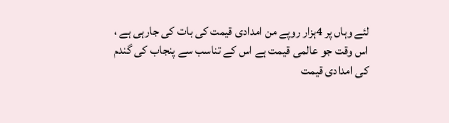لئے وہاں پر 4ہزار روپے من امدادی قیمت کی بات کی جارہی ہے ، اس وقت جو عالمی قیمت ہے اس کے تناسب سے پنجاب کی گندم کی امدادی قیمت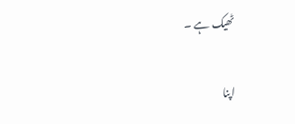ٹھیک ہے ۔

اپنا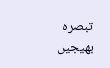تبصرہ بھیجیں